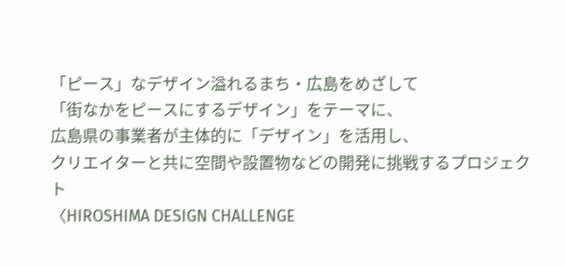「ピース」なデザイン溢れるまち・広島をめざして
「街なかをピースにするデザイン」をテーマに、
広島県の事業者が主体的に「デザイン」を活用し、
クリエイターと共に空間や設置物などの開発に挑戦するプロジェクト
〈HIROSHIMA DESIGN CHALLENGE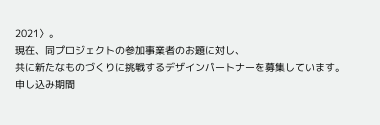2021〉。
現在、同プロジェクトの参加事業者のお題に対し、
共に新たなものづくりに挑戦するデザインパートナーを募集しています。
申し込み期間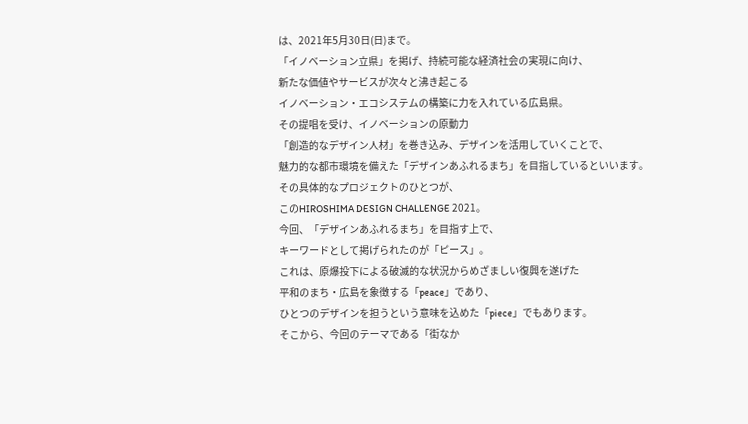は、2021年5月30日(日)まで。
「イノベーション立県」を掲げ、持続可能な経済社会の実現に向け、
新たな価値やサービスが次々と沸き起こる
イノベーション・エコシステムの構築に力を入れている広島県。
その提唱を受け、イノベーションの原動力
「創造的なデザイン人材」を巻き込み、デザインを活用していくことで、
魅力的な都市環境を備えた「デザインあふれるまち」を目指しているといいます。
その具体的なプロジェクトのひとつが、
このHIROSHIMA DESIGN CHALLENGE 2021。
今回、「デザインあふれるまち」を目指す上で、
キーワードとして掲げられたのが「ピース」。
これは、原爆投下による破滅的な状況からめざましい復興を遂げた
平和のまち・広島を象徴する「peace」であり、
ひとつのデザインを担うという意味を込めた「piece」でもあります。
そこから、今回のテーマである「街なか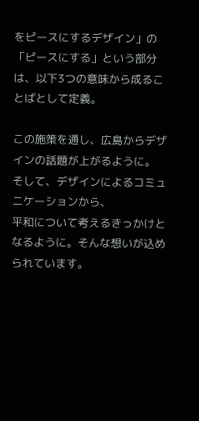をピースにするデザイン」の
「ピースにする」という部分は、以下3つの意味から成ることばとして定義。

この施策を通し、広島からデザインの話題が上がるように。
そして、デザインによるコミュニケーションから、
平和について考えるきっかけとなるように。そんな想いが込められています。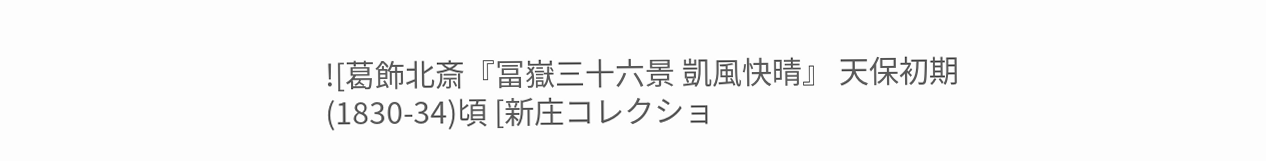![葛飾北斎『冨嶽三十六景 凱風快晴』 天保初期(1830-34)頃 [新庄コレクショ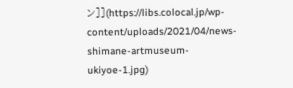ン]](https://libs.colocal.jp/wp-content/uploads/2021/04/news-shimane-artmuseum-ukiyoe-1.jpg)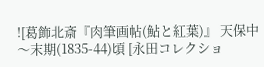![葛飾北斎『肉筆画帖(鮎と紅葉)』 天保中〜末期(1835-44)頃 [永田コレクショ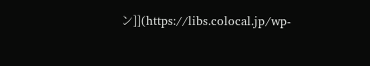ン]](https://libs.colocal.jp/wp-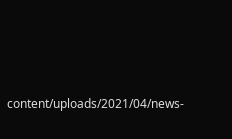content/uploads/2021/04/news-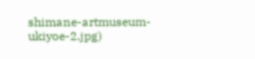shimane-artmuseum-ukiyoe-2.jpg)